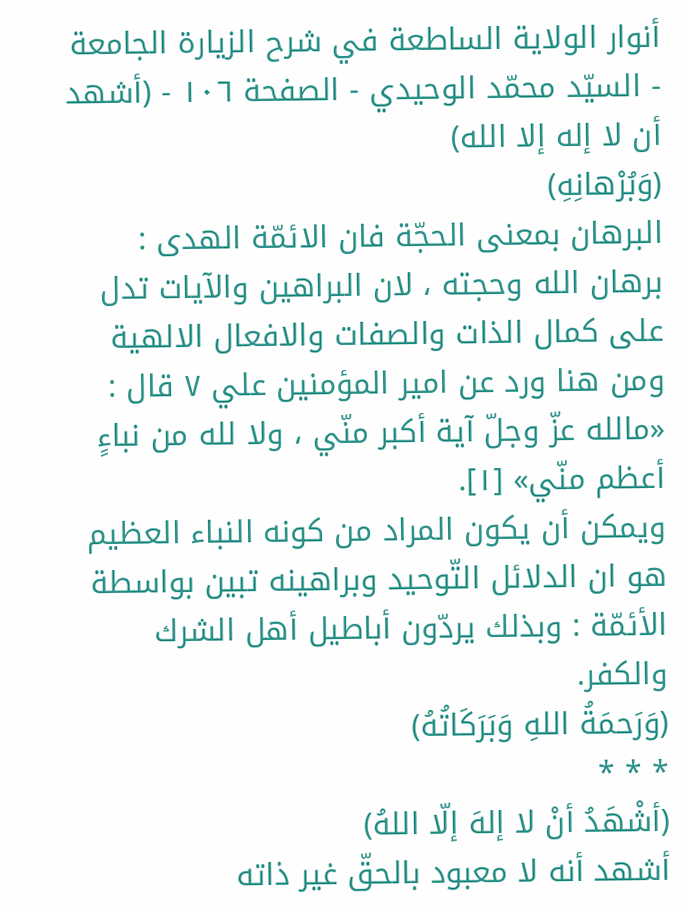أنوار الولاية الساطعة في شرح الزيارة الجامعة - السيّد محمّد الوحيدي - الصفحة ١٠٦ - (أشهد أن لا إله إلا الله)
(وَبُرْهانِهِ)
البرهان بمعنى الحجّة فان الائمّة الهدى : برهان الله وحجته ، لان البراهين والآيات تدل على كمال الذات والصفات والافعال الالهية ومن هنا ورد عن امير المؤمنين علي ٧ قال :
«مالله عزّ وجلّ آية أكبر منّي ، ولا لله من نباءٍ أعظم منّي» [١].
ويمكن أن يكون المراد من كونه النباء العظيم هو ان الدلائل التّوحيد وبراهينه تبين بواسطة الأئمّة : وبذلك يردّون أباطيل أهل الشرك والكفر.
(وَرَحمَةُ اللهِ وَبَرَكَاتُهُ)
* * *
(أشْهَدُ أنْ لا إلهَ إلّا اللهُ)
أشهد أنه لا معبود بالحقّ غير ذاته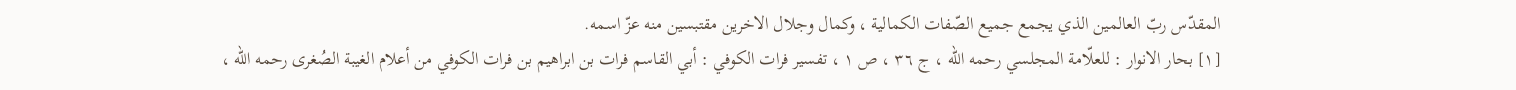المقدّس ربّ العالمين الذي يجمع جميع الصّفات الكمالية ، وكمال وجلال الاخرين مقتبسين منه عزّ اسمه.
[١] بحار الانوار : للعلّامة المجلسي رحمه الله ، ج ٣٦ ، ص ١ ، تفسير فرات الكوفي : أبي القاسم فرات بن ابراهيم بن فرات الكوفي من أعلام الغيبة الصُغرى رحمه الله ،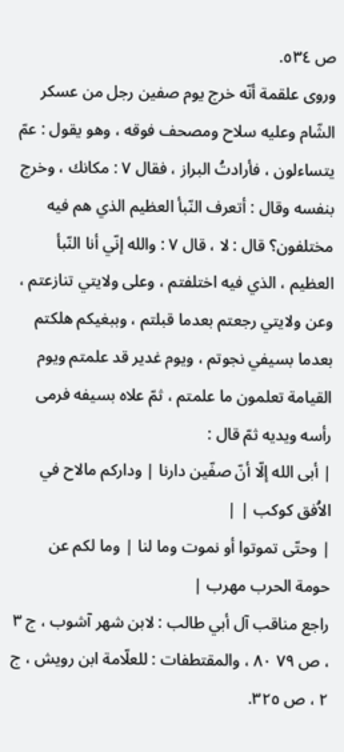ص ٥٣٤.
وروى علقمة أنّه خرج يوم صفين رجل من عسكر الشّام وعليه سلاح ومصحف فوقه ، وهو يقول : عمّ يتساءلون ، فأرادتُ البراز ، فقال ٧ : مكانك ، وخرج بنفسه وقال : أتعرف النّبأ العظيم الذي هم فيه مختلفون؟ قال : لا ، قال ٧ : والله إنّي أنا النّبأ العظيم ، الذي فيه اختلفتم ، وعلى ولايتي تنازعتم ، وعن ولايتي رجعتم بعدما قبلتم ، وببغيكم هلكتم بعدما بسيفي نجوتم ، ويوم غدير قد علمتم ويوم القيامة تعلمون ما علمتم ، ثمّ علاه بسيفه فرمى رأسه ويديه ثمّ قال :
| أبى الله إلّا أنّ صفّين دارنا | وداركم مالاح في الاُفق كوكب | |
| وحتّى تموتوا أو نموت وما لنا | وما لكم عن حومة الحرب مهرب |
راجع مناقب آل أبي طالب : لابن شهر آشوب ، ج ٣ ، ص ٧٩ ٨٠ ، والمقتطفات : للعلّامة ابن رويش ، ج ٢ ، ص ٣٢٥.